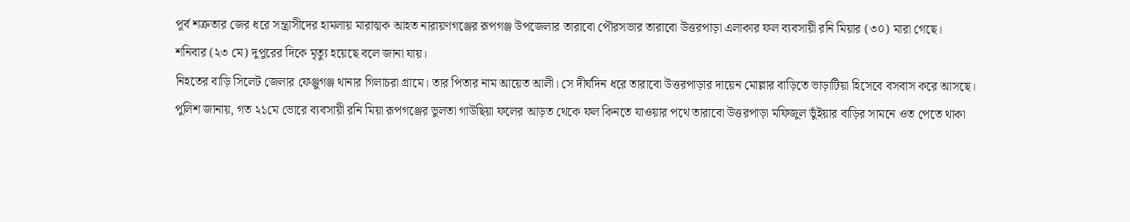পূর্ব শত্রুতার জের ধরে সন্ত্রাসীদের হামলায় মারাত্মক আহত নারায়ণগঞ্জের রূপগঞ্জ উপজেলার তারাবো পৌরসভার তারাবো উত্তরপাড়া এলাকার ফল ব্যবসায়ী রনি মিয়ার (৩০) মারা গেছে।
শনিবার (২৩ মে) দুপুরের দিকে মৃত্যু হয়েছে বলে জানা যায়।
নিহতের বাড়ি সিলেট জেলার ফেঞ্জুগঞ্জ থানার গিলাচরা গ্রামে। তার পিতার নাম আয়েত আলী। সে দীর্ঘদিন ধরে তারাবো উত্তরপাড়ার দায়েন মোল্লার বাড়িতে ভাড়াটিয়া হিসেবে বসবাস করে আসছে।
পুলিশ জানায়, গত ২১মে ভোরে ব্যবসায়ী রনি মিয়া রূপগঞ্জের ভুলতা গাউছিয়া ফলের আড়ত থেকে ফল কিনতে যাওয়ার পথে তারাবো উত্তরপাড়া মফিজুল ভুঁইয়ার বাড়ির সামনে ওত পেতে থাকা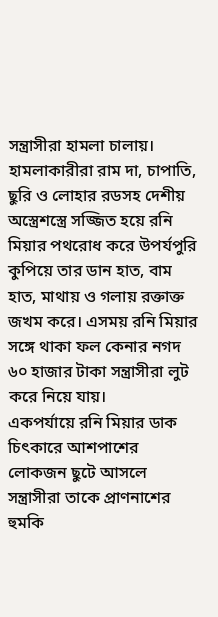সন্ত্রাসীরা হামলা চালায়। হামলাকারীরা রাম দা, চাপাতি, ছুরি ও লোহার রডসহ দেশীয় অস্ত্রেশস্ত্রে সজ্জিত হয়ে রনি মিয়ার পথরোধ করে উপর্যপুরি কুপিয়ে তার ডান হাত, বাম হাত, মাথায় ও গলায় রক্তাক্ত জখম করে। এসময় রনি মিয়ার সঙ্গে থাকা ফল কেনার নগদ ৬০ হাজার টাকা সন্ত্রাসীরা লুট করে নিয়ে যায়।
একপর্যায়ে রনি মিয়ার ডাক চিৎকারে আশপাশের লোকজন ছুটে আসলে সন্ত্রাসীরা তাকে প্রাণনাশের হুমকি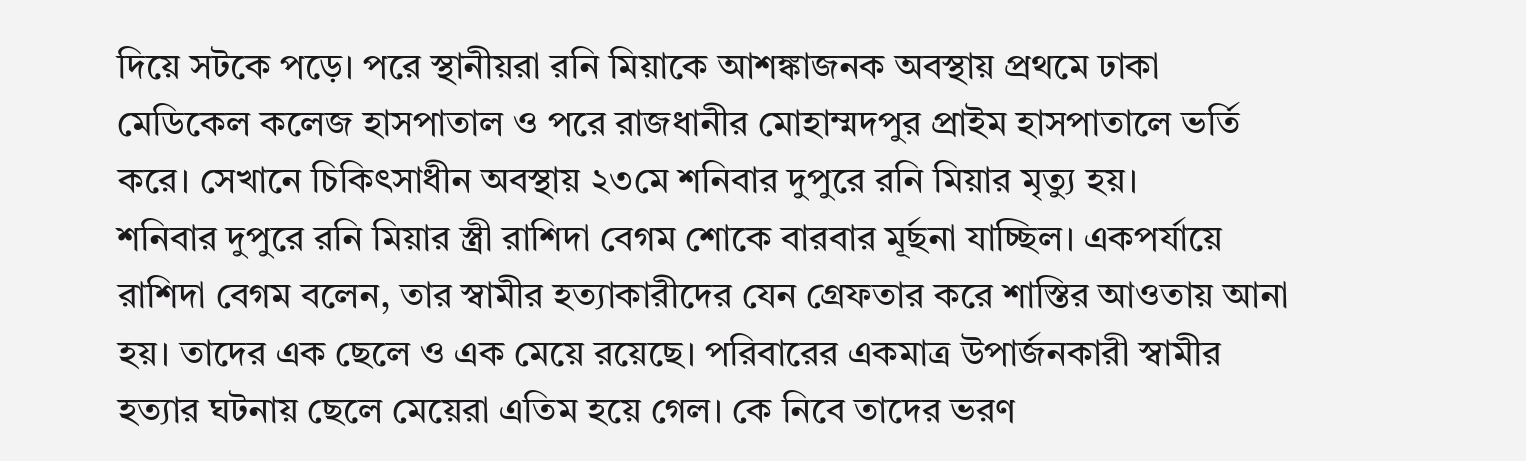দিয়ে সটকে পড়ে। পরে স্থানীয়রা রনি মিয়াকে আশঙ্কাজনক অবস্থায় প্রথমে ঢাকা মেডিকেল কলেজ হাসপাতাল ও পরে রাজধানীর মোহাম্মদপুর প্রাইম হাসপাতালে ভর্তি করে। সেখানে চিকিৎসাধীন অবস্থায় ২৩মে শনিবার দুপুরে রনি মিয়ার মৃত্যু হয়।
শনিবার দুপুরে রনি মিয়ার স্ত্রী রাশিদা বেগম শোকে বারবার মূর্ছনা যাচ্ছিল। একপর্যায়ে রাশিদা বেগম বলেন, তার স্বামীর হত্যাকারীদের যেন গ্রেফতার করে শাস্তির আওতায় আনা হয়। তাদের এক ছেলে ও এক মেয়ে রয়েছে। পরিবারের একমাত্র উপার্জনকারী স্বামীর হত্যার ঘটনায় ছেলে মেয়েরা এতিম হয়ে গেল। কে নিবে তাদের ভরণ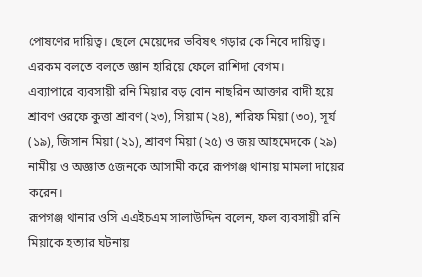পোষণের দায়িত্ব। ছেলে মেয়েদের ভবিষৎ গড়ার কে নিবে দায়িত্ব। এরকম বলতে বলতে জ্ঞান হারিয়ে ফেলে রাশিদা বেগম।
এব্যাপারে ব্যবসায়ী রনি মিয়ার বড় বোন নাছরিন আক্তার বাদী হয়ে শ্রাবণ ওরফে কুত্তা শ্রাবণ (২৩), সিয়াম (২৪), শরিফ মিয়া (৩০), সূর্য (১৯), জিসান মিয়া (২১), শ্রাবণ মিয়া (২৫) ও জয় আহমেদকে (২৯) নামীয় ও অজ্ঞাত ৫জনকে আসামী করে রূপগঞ্জ থানায় মামলা দায়ের করেন।
রূপগঞ্জ থানার ওসি এএইচএম সালাউদ্দিন বলেন, ফল ব্যবসায়ী রনি মিয়াকে হত্যার ঘটনায়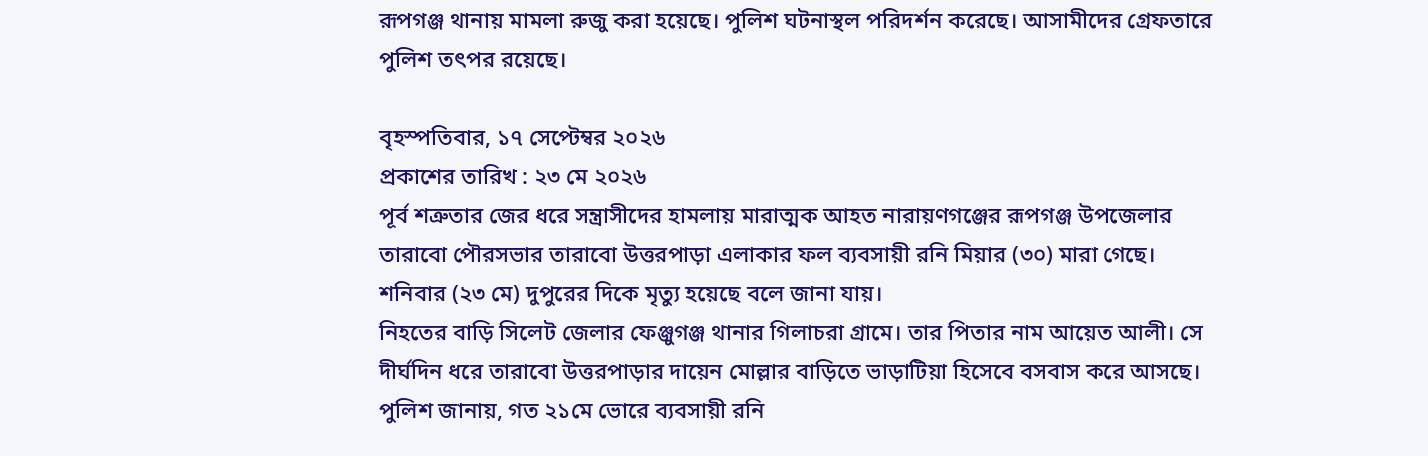রূপগঞ্জ থানায় মামলা রুজু করা হয়েছে। পুলিশ ঘটনাস্থল পরিদর্শন করেছে। আসামীদের গ্রেফতারে পুলিশ তৎপর রয়েছে।

বৃহস্পতিবার, ১৭ সেপ্টেম্বর ২০২৬
প্রকাশের তারিখ : ২৩ মে ২০২৬
পূর্ব শত্রুতার জের ধরে সন্ত্রাসীদের হামলায় মারাত্মক আহত নারায়ণগঞ্জের রূপগঞ্জ উপজেলার তারাবো পৌরসভার তারাবো উত্তরপাড়া এলাকার ফল ব্যবসায়ী রনি মিয়ার (৩০) মারা গেছে।
শনিবার (২৩ মে) দুপুরের দিকে মৃত্যু হয়েছে বলে জানা যায়।
নিহতের বাড়ি সিলেট জেলার ফেঞ্জুগঞ্জ থানার গিলাচরা গ্রামে। তার পিতার নাম আয়েত আলী। সে দীর্ঘদিন ধরে তারাবো উত্তরপাড়ার দায়েন মোল্লার বাড়িতে ভাড়াটিয়া হিসেবে বসবাস করে আসছে।
পুলিশ জানায়, গত ২১মে ভোরে ব্যবসায়ী রনি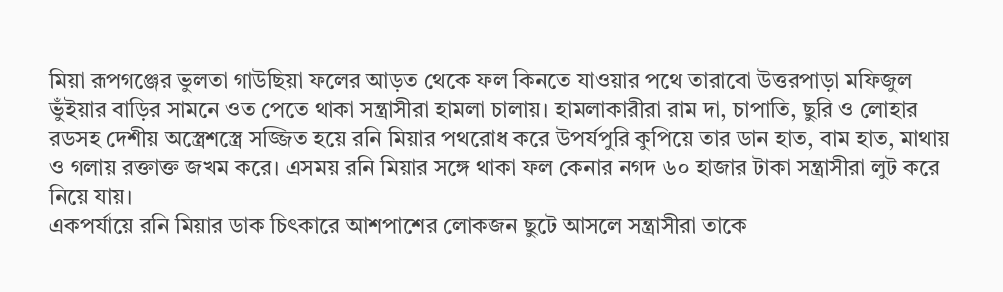মিয়া রূপগঞ্জের ভুলতা গাউছিয়া ফলের আড়ত থেকে ফল কিনতে যাওয়ার পথে তারাবো উত্তরপাড়া মফিজুল ভুঁইয়ার বাড়ির সামনে ওত পেতে থাকা সন্ত্রাসীরা হামলা চালায়। হামলাকারীরা রাম দা, চাপাতি, ছুরি ও লোহার রডসহ দেশীয় অস্ত্রেশস্ত্রে সজ্জিত হয়ে রনি মিয়ার পথরোধ করে উপর্যপুরি কুপিয়ে তার ডান হাত, বাম হাত, মাথায় ও গলায় রক্তাক্ত জখম করে। এসময় রনি মিয়ার সঙ্গে থাকা ফল কেনার নগদ ৬০ হাজার টাকা সন্ত্রাসীরা লুট করে নিয়ে যায়।
একপর্যায়ে রনি মিয়ার ডাক চিৎকারে আশপাশের লোকজন ছুটে আসলে সন্ত্রাসীরা তাকে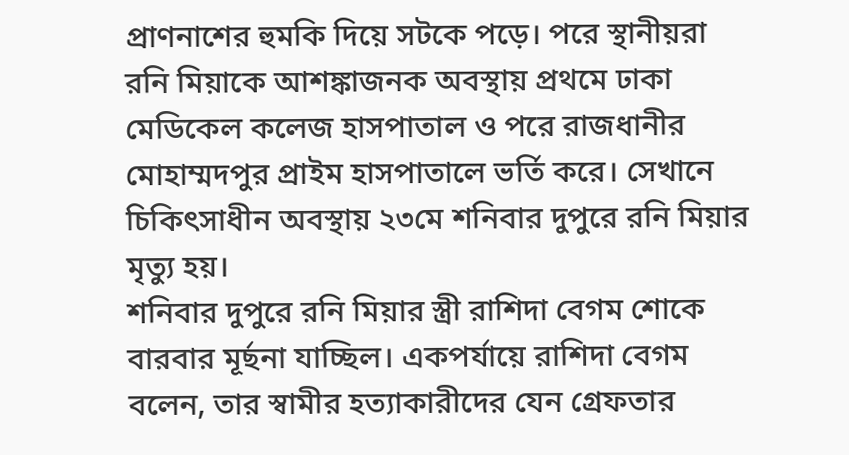প্রাণনাশের হুমকি দিয়ে সটকে পড়ে। পরে স্থানীয়রা রনি মিয়াকে আশঙ্কাজনক অবস্থায় প্রথমে ঢাকা মেডিকেল কলেজ হাসপাতাল ও পরে রাজধানীর মোহাম্মদপুর প্রাইম হাসপাতালে ভর্তি করে। সেখানে চিকিৎসাধীন অবস্থায় ২৩মে শনিবার দুপুরে রনি মিয়ার মৃত্যু হয়।
শনিবার দুপুরে রনি মিয়ার স্ত্রী রাশিদা বেগম শোকে বারবার মূর্ছনা যাচ্ছিল। একপর্যায়ে রাশিদা বেগম বলেন, তার স্বামীর হত্যাকারীদের যেন গ্রেফতার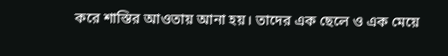করে শাস্তির আওতায় আনা হয়। তাদের এক ছেলে ও এক মেয়ে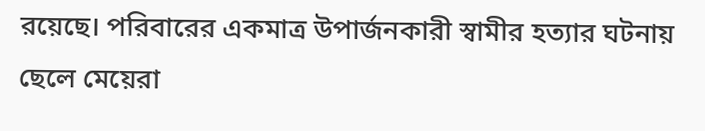রয়েছে। পরিবারের একমাত্র উপার্জনকারী স্বামীর হত্যার ঘটনায় ছেলে মেয়েরা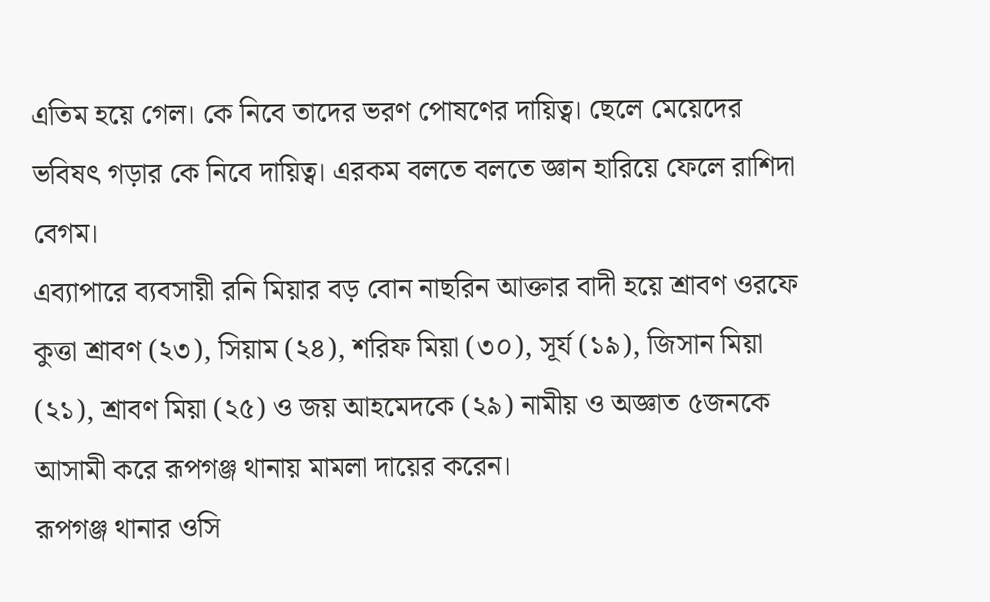এতিম হয়ে গেল। কে নিবে তাদের ভরণ পোষণের দায়িত্ব। ছেলে মেয়েদের ভবিষৎ গড়ার কে নিবে দায়িত্ব। এরকম বলতে বলতে জ্ঞান হারিয়ে ফেলে রাশিদা বেগম।
এব্যাপারে ব্যবসায়ী রনি মিয়ার বড় বোন নাছরিন আক্তার বাদী হয়ে শ্রাবণ ওরফে কুত্তা শ্রাবণ (২৩), সিয়াম (২৪), শরিফ মিয়া (৩০), সূর্য (১৯), জিসান মিয়া (২১), শ্রাবণ মিয়া (২৫) ও জয় আহমেদকে (২৯) নামীয় ও অজ্ঞাত ৫জনকে আসামী করে রূপগঞ্জ থানায় মামলা দায়ের করেন।
রূপগঞ্জ থানার ওসি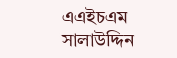এএইচএম সালাউদ্দিন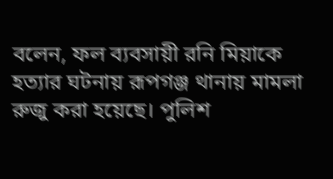বলেন, ফল ব্যবসায়ী রনি মিয়াকে হত্যার ঘটনায় রূপগঞ্জ থানায় মামলা রুজু করা হয়েছে। পুলিশ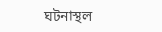ঘটনাস্থল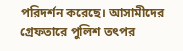পরিদর্শন করেছে। আসামীদের গ্রেফতারে পুলিশ তৎপর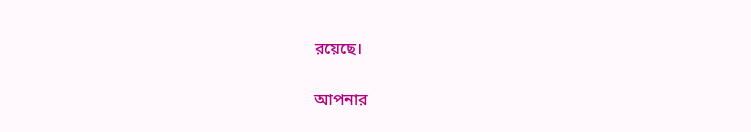রয়েছে।

আপনার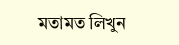মতামত লিখুন